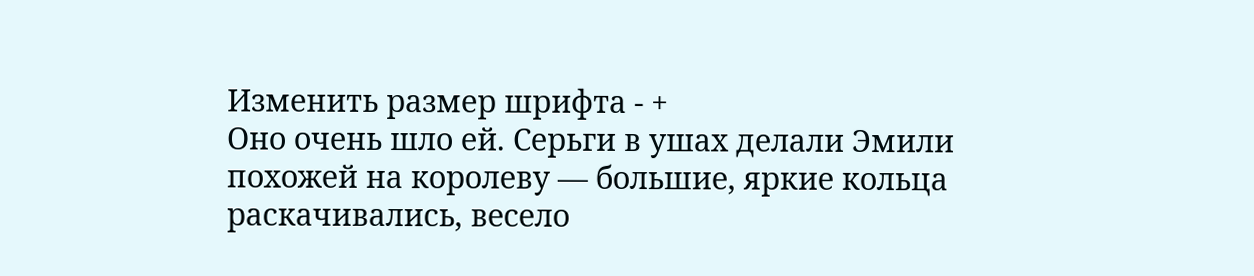Изменить размер шрифта - +
Оно очень шло ей. Серьги в ушах делали Эмили похожей на королеву — большие, яркие кольца раскачивались, весело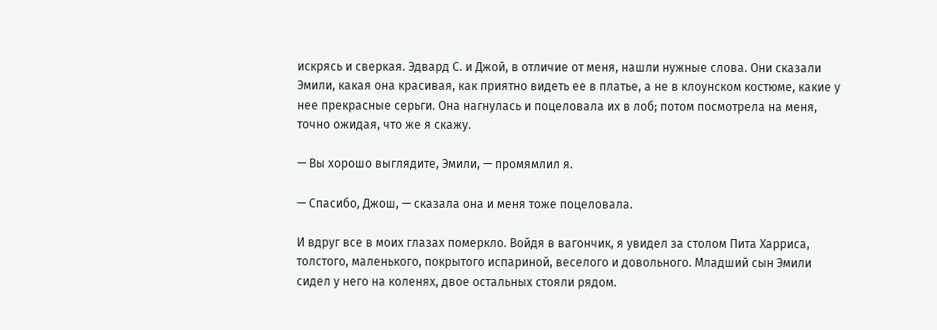искрясь и сверкая. Эдвард С. и Джой, в отличие от меня, нашли нужные слова. Они сказали Эмили, какая она красивая, как приятно видеть ее в платье, а не в клоунском костюме, какие у нее прекрасные серьги. Она нагнулась и поцеловала их в лоб; потом посмотрела на меня, точно ожидая, что же я скажу.

— Вы хорошо выглядите, Эмили, — промямлил я.

— Спасибо, Джош, — сказала она и меня тоже поцеловала.

И вдруг все в моих глазах померкло. Войдя в вагончик, я увидел за столом Пита Харриса, толстого, маленького, покрытого испариной, веселого и довольного. Младший сын Эмили сидел у него на коленях, двое остальных стояли рядом.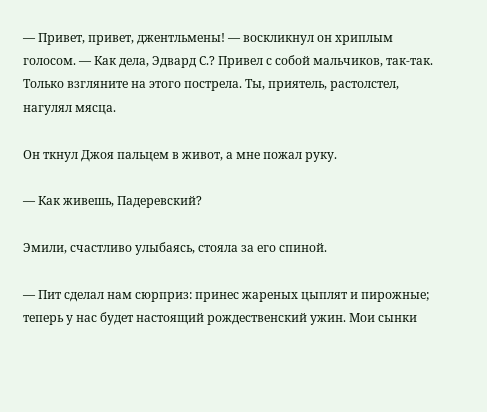— Привет, привет, джентльмены! — воскликнул он хриплым голосом. — Как дела, Эдвард С.? Привел с собой мальчиков, так-так. Только взгляните на этого пострела. Ты, приятель, растолстел, нагулял мясца.

Он ткнул Джоя пальцем в живот, а мне пожал руку.

— Как живешь, Падеревский?

Эмили, счастливо улыбаясь, стояла за его спиной.

— Пит сделал нам сюрприз: принес жареных цыплят и пирожные; теперь у нас будет настоящий рождественский ужин. Мои сынки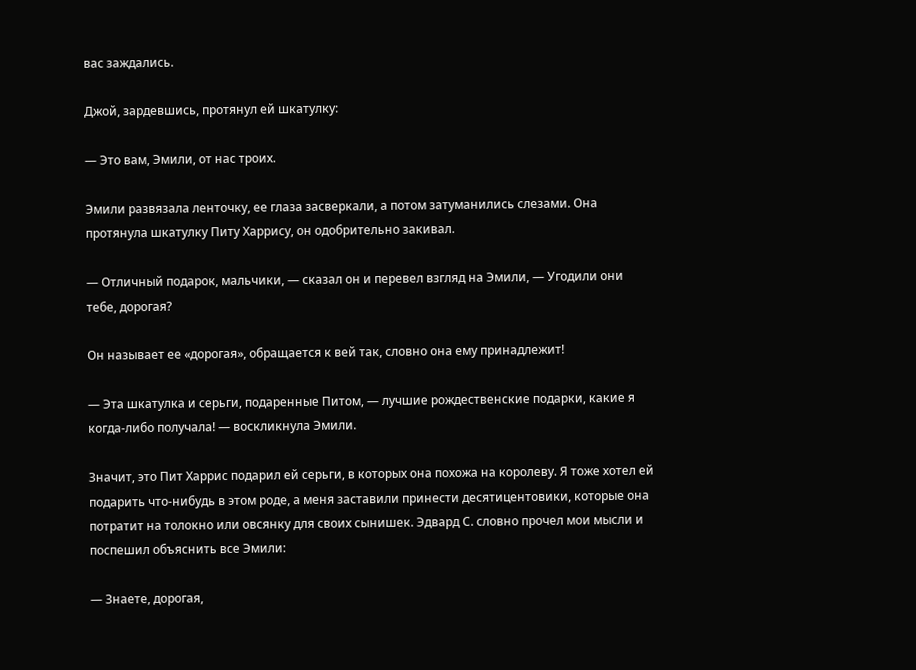вас заждались.

Джой, зардевшись, протянул ей шкатулку:

— Это вам, Эмили, от нас троих.

Эмили развязала ленточку, ее глаза засверкали, а потом затуманились слезами. Она протянула шкатулку Питу Харрису, он одобрительно закивал.

— Отличный подарок, мальчики, — сказал он и перевел взгляд на Эмили, — Угодили они тебе, дорогая?

Он называет ее «дорогая», обращается к вей так, словно она ему принадлежит!

— Эта шкатулка и серьги, подаренные Питом, — лучшие рождественские подарки, какие я когда-либо получала! — воскликнула Эмили.

Значит, это Пит Харрис подарил ей серьги, в которых она похожа на королеву. Я тоже хотел ей подарить что-нибудь в этом роде, а меня заставили принести десятицентовики, которые она потратит на толокно или овсянку для своих сынишек. Эдвард С. словно прочел мои мысли и поспешил объяснить все Эмили:

— Знаете, дорогая,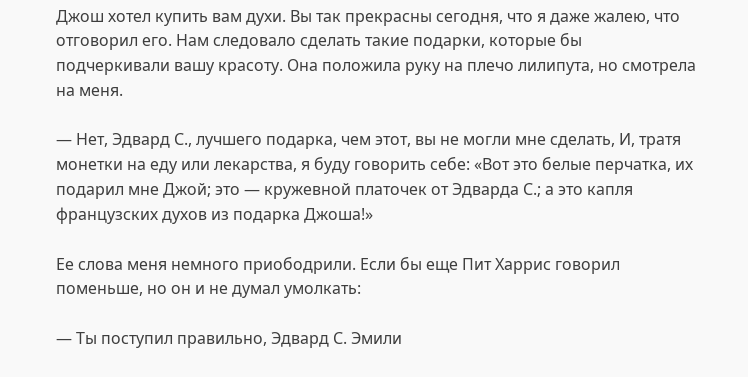Джош хотел купить вам духи. Вы так прекрасны сегодня, что я даже жалею, что отговорил его. Нам следовало сделать такие подарки, которые бы подчеркивали вашу красоту. Она положила руку на плечо лилипута, но смотрела на меня.

— Нет, Эдвард С., лучшего подарка, чем этот, вы не могли мне сделать, И, тратя монетки на еду или лекарства, я буду говорить себе: «Вот это белые перчатка, их подарил мне Джой; это — кружевной платочек от Эдварда С.; а это капля французских духов из подарка Джоша!»

Ее слова меня немного приободрили. Если бы еще Пит Харрис говорил поменьше, но он и не думал умолкать:

— Ты поступил правильно, Эдвард С. Эмили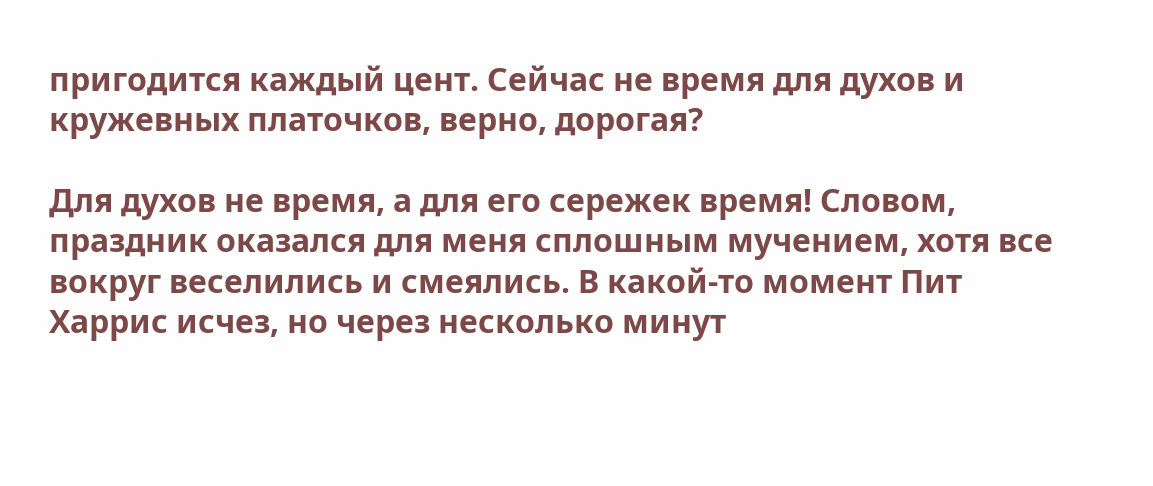пригодится каждый цент. Сейчас не время для духов и кружевных платочков, верно, дорогая?

Для духов не время, а для его сережек время! Словом, праздник оказался для меня сплошным мучением, хотя все вокруг веселились и смеялись. В какой-то момент Пит Харрис исчез, но через несколько минут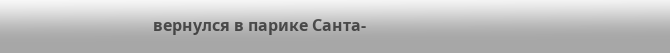вернулся в парике Санта-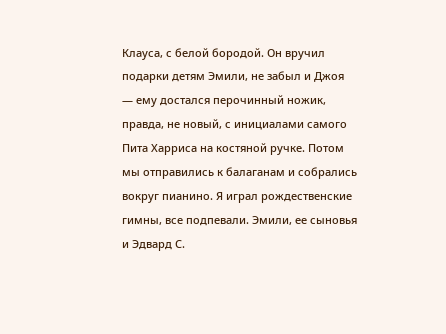Клауса, с белой бородой. Он вручил подарки детям Эмили, не забыл и Джоя — ему достался перочинный ножик, правда, не новый, с инициалами самого Пита Харриса на костяной ручке. Потом мы отправились к балаганам и собрались вокруг пианино. Я играл рождественские гимны, все подпевали. Эмили, ее сыновья и Эдвард С.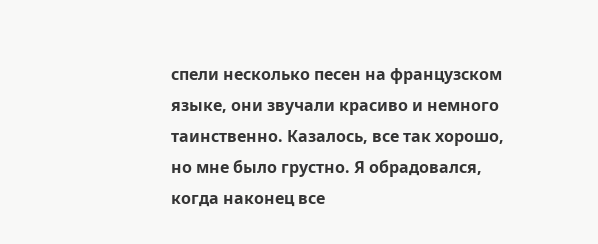спели несколько песен на французском языке, они звучали красиво и немного таинственно. Казалось, все так хорошо, но мне было грустно. Я обрадовался, когда наконец все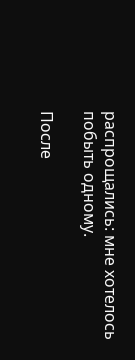распрощались: мне хотелось побыть одному.

После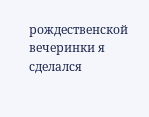рождественской вечеринки я сделался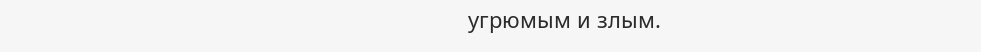угрюмым и злым.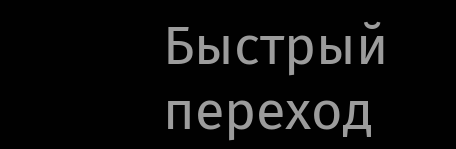Быстрый переход